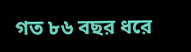গত ৮৬ বছর ধরে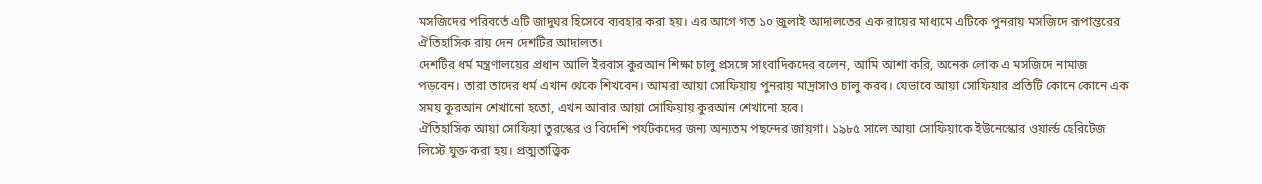মসজিদের পরিবর্তে এটি জাদুঘর হিসেবে ব্যবহার করা হয়। এর আগে গত ১০ জুলাই আদালতের এক রায়ের মাধ্যমে এটিকে পুনরায় মসজিদে রূপান্তরের ঐতিহাসিক রায় দেন দেশটির আদালত।
দেশটির ধর্ম মন্ত্রণালয়ের প্রধান আলি ইরবাস কুরআন শিক্ষা চালু প্রসঙ্গে সাংবাদিকদের বলেন, আমি আশা করি, অনেক লোক এ মসজিদে নামাজ পড়বেন। তারা তাদের ধর্ম এখান থেকে শিখবেন। আমরা আয়া সোফিয়ায় পুনরায় মাদ্রাসাও চালু করব। যেভাবে আয়া সোফিয়ার প্রতিটি কোনে কোনে এক সময় কুরআন শেখানো হতো, এখন আবার আয়া সোফিয়ায় কুরআন শেখানো হবে।
ঐতিহাসিক আয়া সোফিয়া তুরস্কের ও বিদেশি পর্যটকদের জন্য অন্যতম পছন্দের জায়গা। ১৯৮৫ সালে আয়া সোফিয়াকে ইউনেস্কোর ওয়ার্ল্ড হেরিটেজ লিস্টে যুক্ত করা হয়। প্রত্মতাত্ত্বিক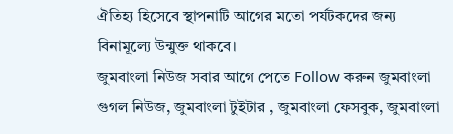ঐতিহ্য হিসেবে স্থাপনাটি আগের মতো পর্যটকদের জন্য বিনামূল্যে উন্মুক্ত থাকবে।
জুমবাংলা নিউজ সবার আগে পেতে Follow করুন জুমবাংলা গুগল নিউজ, জুমবাংলা টুইটার , জুমবাংলা ফেসবুক, জুমবাংলা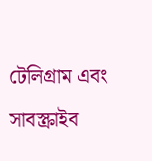টেলিগ্রাম এবং সাবস্ক্রাইব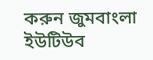করুন জুমবাংলা ইউটিউব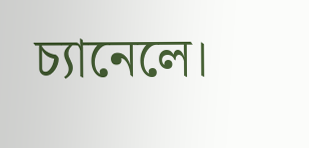চ্যানেলে।